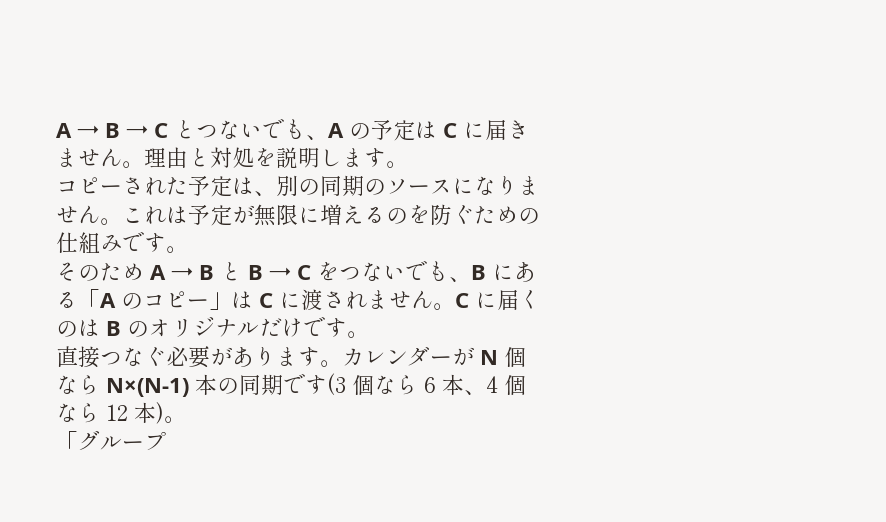A → B → C とつないでも、A の予定は C に届きません。理由と対処を説明します。
コピーされた予定は、別の同期のソースになりません。これは予定が無限に増えるのを防ぐための仕組みです。
そのため A → B と B → C をつないでも、B にある「A のコピー」は C に渡されません。C に届くのは B のオリジナルだけです。
直接つなぐ必要があります。カレンダーが N 個なら N×(N-1) 本の同期です(3 個なら 6 本、4 個なら 12 本)。
「グループ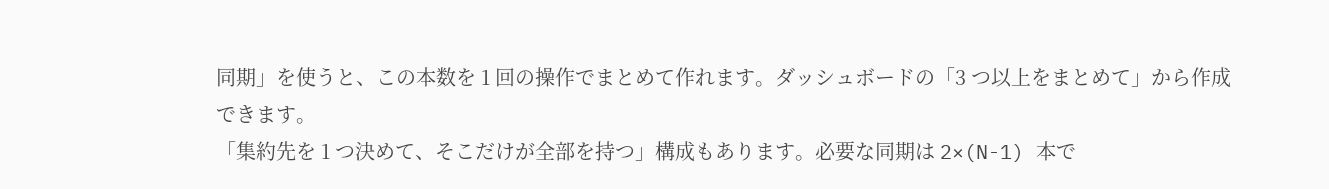同期」を使うと、この本数を 1 回の操作でまとめて作れます。ダッシュボードの「3 つ以上をまとめて」から作成できます。
「集約先を 1 つ決めて、そこだけが全部を持つ」構成もあります。必要な同期は 2×(N-1) 本で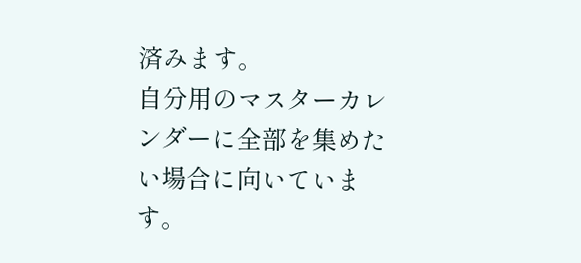済みます。
自分用のマスターカレンダーに全部を集めたい場合に向いています。